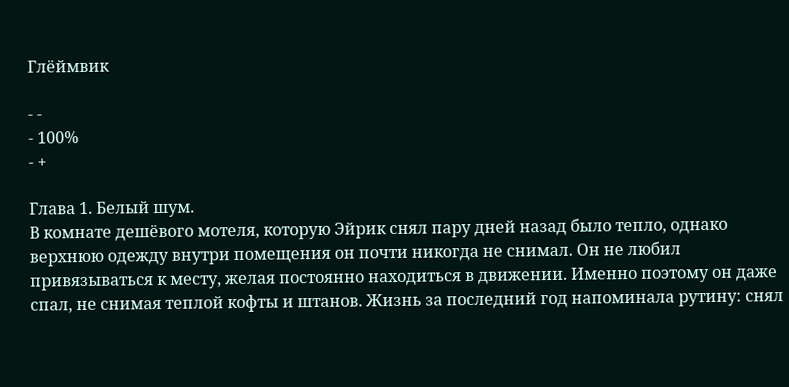Глёймвик

- -
- 100%
- +

Глава 1. Белый шум.
В комнате дешёвого мотеля, которую Эйрик снял пару дней назад было тепло, однако верхнюю одежду внутри помещения он почти никогда не снимал. Он не любил привязываться к месту, желая постоянно находиться в движении. Именно поэтому он даже спал, не снимая теплой кофты и штанов. Жизнь за последний год напоминала рутину: снял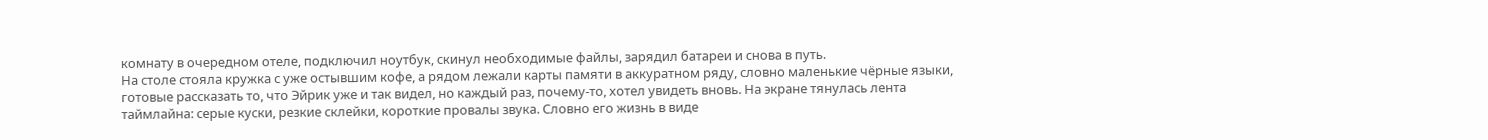комнату в очередном отеле, подключил ноутбук, скинул необходимые файлы, зарядил батареи и снова в путь.
На столе стояла кружка с уже остывшим кофе, а рядом лежали карты памяти в аккуратном ряду, словно маленькие чёрные языки, готовые рассказать то, что Эйрик уже и так видел, но каждый раз, почему-то, хотел увидеть вновь. На экране тянулась лента таймлайна: серые куски, резкие склейки, короткие провалы звука. Словно его жизнь в виде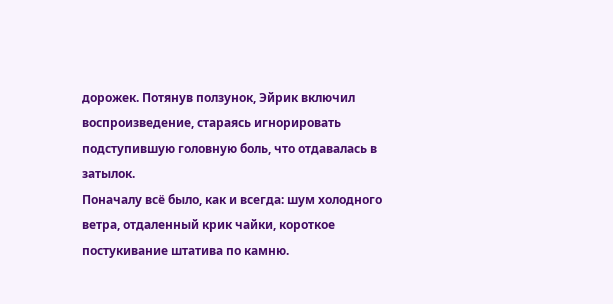дорожек. Потянув ползунок, Эйрик включил воспроизведение, стараясь игнорировать подступившую головную боль, что отдавалась в затылок.
Поначалу всё было, как и всегда: шум холодного ветра, отдаленный крик чайки, короткое постукивание штатива по камню.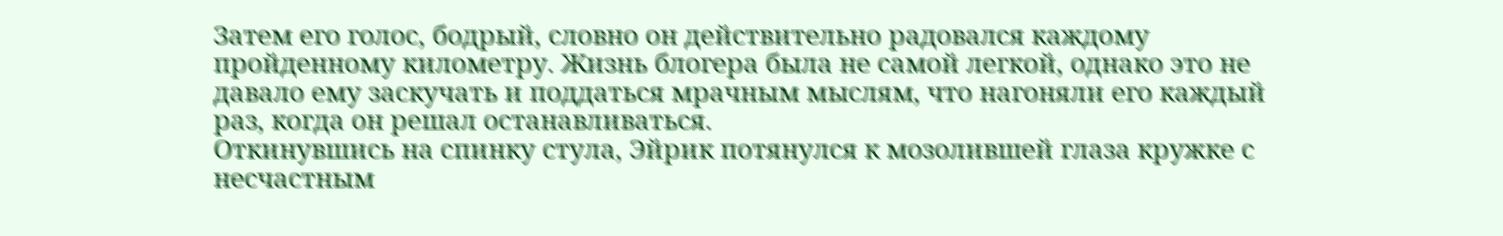Затем его голос, бодрый, словно он действительно радовался каждому пройденному километру. Жизнь блогера была не самой легкой, однако это не давало ему заскучать и поддаться мрачным мыслям, что нагоняли его каждый раз, когда он решал останавливаться.
Откинувшись на спинку стула, Эйрик потянулся к мозолившей глаза кружке с несчастным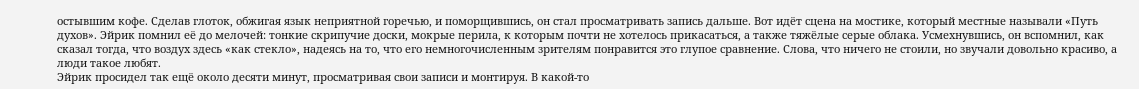остывшим кофе. Сделав глоток, обжигая язык неприятной горечью, и поморщившись, он стал просматривать запись дальше. Вот идёт сцена на мостике, который местные называли «Путь духов». Эйрик помнил её до мелочей: тонкие скрипучие доски, мокрые перила, к которым почти не хотелось прикасаться, а также тяжёлые серые облака. Усмехнувшись, он вспомнил, как сказал тогда, что воздух здесь «как стекло», надеясь на то, что его немногочисленным зрителям понравится это глупое сравнение. Слова, что ничего не стоили, но звучали довольно красиво, а люди такое любят.
Эйрик просидел так ещё около десяти минут, просматривая свои записи и монтируя. В какой-то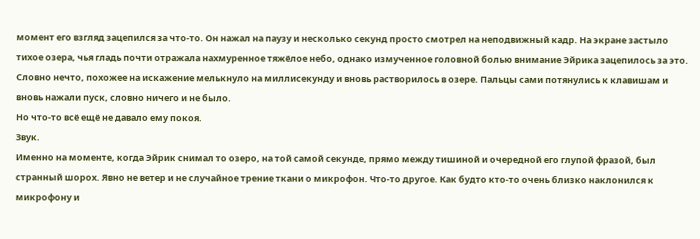момент его взгляд зацепился за что-то. Он нажал на паузу и несколько секунд просто смотрел на неподвижный кадр. На экране застыло тихое озера, чья гладь почти отражала нахмуренное тяжёлое небо, однако измученное головной болью внимание Эйрика зацепилось за это. Словно нечто, похожее на искажение мелькнуло на миллисекунду и вновь растворилось в озере. Пальцы сами потянулись к клавишам и вновь нажали пуск, словно ничего и не было.
Но что-то всё ещё не давало ему покоя.
Звук.
Именно на моменте, когда Эйрик снимал то озеро, на той самой секунде, прямо между тишиной и очередной его глупой фразой, был странный шорох. Явно не ветер и не случайное трение ткани о микрофон. Что-то другое. Как будто кто-то очень близко наклонился к микрофону и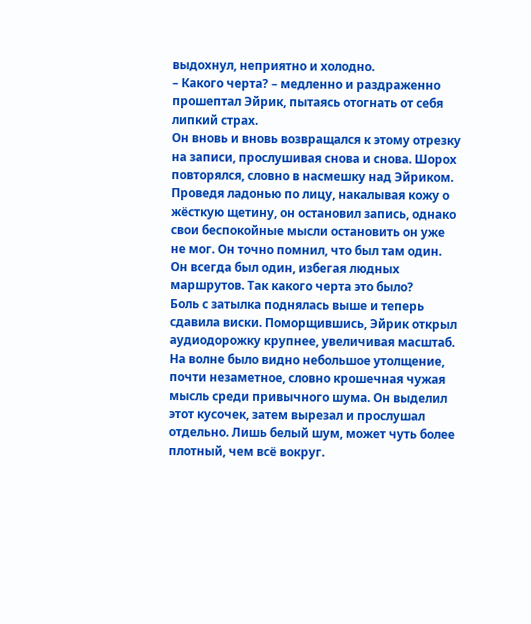выдохнул, неприятно и холодно.
– Какого черта? – медленно и раздраженно прошептал Эйрик, пытаясь отогнать от себя липкий страх.
Он вновь и вновь возвращался к этому отрезку на записи, прослушивая снова и снова. Шорох повторялся, словно в насмешку над Эйриком.
Проведя ладонью по лицу, накалывая кожу о жёсткую щетину, он остановил запись, однако свои беспокойные мысли остановить он уже не мог. Он точно помнил, что был там один. Он всегда был один, избегая людных маршрутов. Так какого черта это было?
Боль с затылка поднялась выше и теперь сдавила виски. Поморщившись, Эйрик открыл аудиодорожку крупнее, увеличивая масштаб. На волне было видно небольшое утолщение, почти незаметное, словно крошечная чужая мысль среди привычного шума. Он выделил этот кусочек, затем вырезал и прослушал отдельно. Лишь белый шум, может чуть более плотный, чем всё вокруг.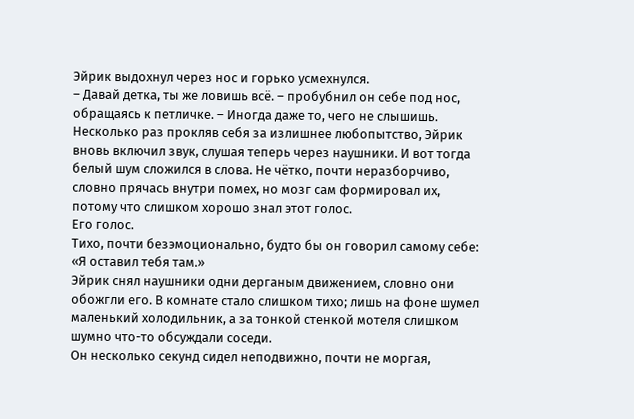Эйрик выдохнул через нос и горько усмехнулся.
– Давай детка, ты же ловишь всё. – пробубнил он себе под нос, обращаясь к петличке. – Иногда даже то, чего не слышишь.
Несколько раз прокляв себя за излишнее любопытство, Эйрик вновь включил звук, слушая теперь через наушники. И вот тогда белый шум сложился в слова. Не чётко, почти неразборчиво, словно прячась внутри помех, но мозг сам формировал их, потому что слишком хорошо знал этот голос.
Его голос.
Тихо, почти безэмоционально, будто бы он говорил самому себе:
«Я оставил тебя там.»
Эйрик снял наушники одни дерганым движением, словно они обожгли его. В комнате стало слишком тихо; лишь на фоне шумел маленький холодильник, а за тонкой стенкой мотеля слишком шумно что-то обсуждали соседи.
Он несколько секунд сидел неподвижно, почти не моргая,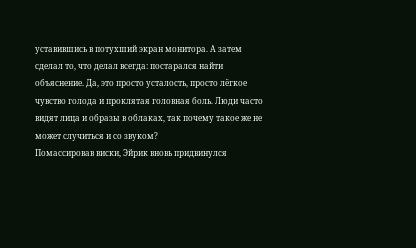уставившись в потухший экран монитора. А затем сделал то, что делал всегда: постарался найти объяснение. Да, это просто усталость, просто лёгкое чувство голода и проклятая головная боль. Люди часто видят лица и образы в облаках, так почему такое же не может случиться и со звуком?
Помассировав виски, Эйрик вновь придвинулся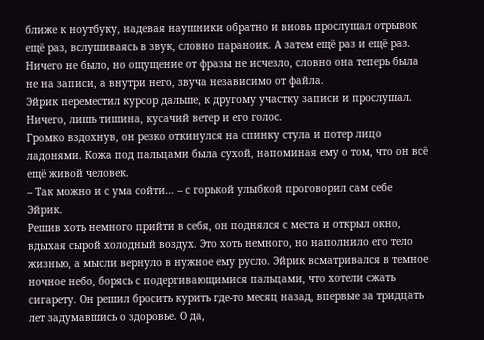ближе к ноутбуку, надевая наушники обратно и вновь прослушал отрывок ещё раз, вслушиваясь в звук, словно параноик. А затем ещё раз и ещё раз. Ничего не было, но ощущение от фразы не исчезло, словно она теперь была не на записи, а внутри него, звуча независимо от файла.
Эйрик переместил курсор дальше, к другому участку записи и прослушал. Ничего, лишь тишина, кусачий ветер и его голос.
Громко вздохнув, он резко откинулся на спинку стула и потер лицо ладонями. Кожа под пальцами была сухой, напоминая ему о том, что он всё ещё живой человек.
– Так можно и с ума сойти… – с горькой улыбкой проговорил сам себе Эйрик.
Решив хоть немного прийти в себя, он поднялся с места и открыл окно, вдыхая сырой холодный воздух. Это хоть немного, но наполнило его тело жизнью, а мысли вернуло в нужное ему русло. Эйрик всматривался в темное ночное небо, борясь с подергивающимися пальцами, что хотели сжать сигарету. Он решил бросить курить где-то месяц назад, впервые за тридцать лет задумавшись о здоровье. О да,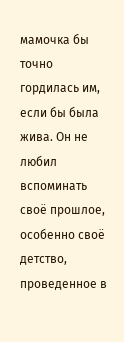мамочка бы точно гордилась им, если бы была жива. Он не любил вспоминать своё прошлое, особенно своё детство, проведенное в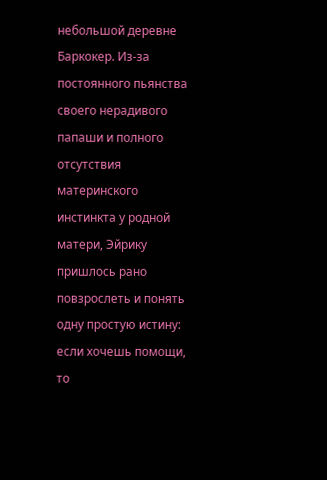небольшой деревне Баркокер. Из-за постоянного пьянства своего нерадивого папаши и полного отсутствия материнского инстинкта у родной матери, Эйрику пришлось рано повзрослеть и понять одну простую истину: если хочешь помощи, то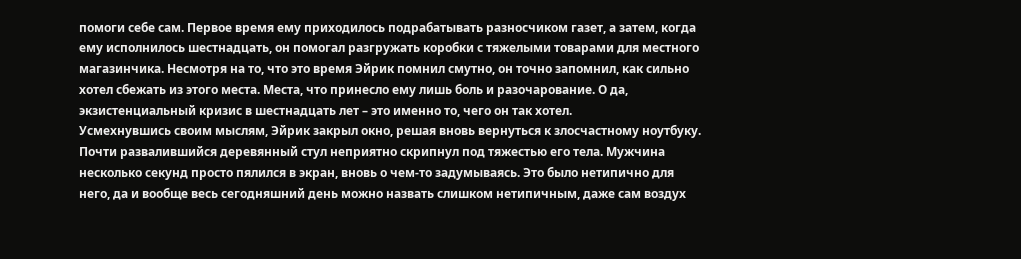помоги себе сам. Первое время ему приходилось подрабатывать разносчиком газет, а затем, когда ему исполнилось шестнадцать, он помогал разгружать коробки с тяжелыми товарами для местного магазинчика. Несмотря на то, что это время Эйрик помнил смутно, он точно запомнил, как сильно хотел сбежать из этого места. Места, что принесло ему лишь боль и разочарование. О да, экзистенциальный кризис в шестнадцать лет – это именно то, чего он так хотел.
Усмехнувшись своим мыслям, Эйрик закрыл окно, решая вновь вернуться к злосчастному ноутбуку. Почти развалившийся деревянный стул неприятно скрипнул под тяжестью его тела. Мужчина несколько секунд просто пялился в экран, вновь о чем-то задумываясь. Это было нетипично для него, да и вообще весь сегодняшний день можно назвать слишком нетипичным, даже сам воздух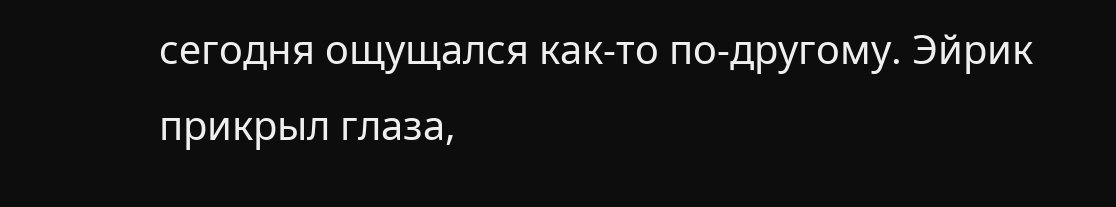сегодня ощущался как-то по-другому. Эйрик прикрыл глаза,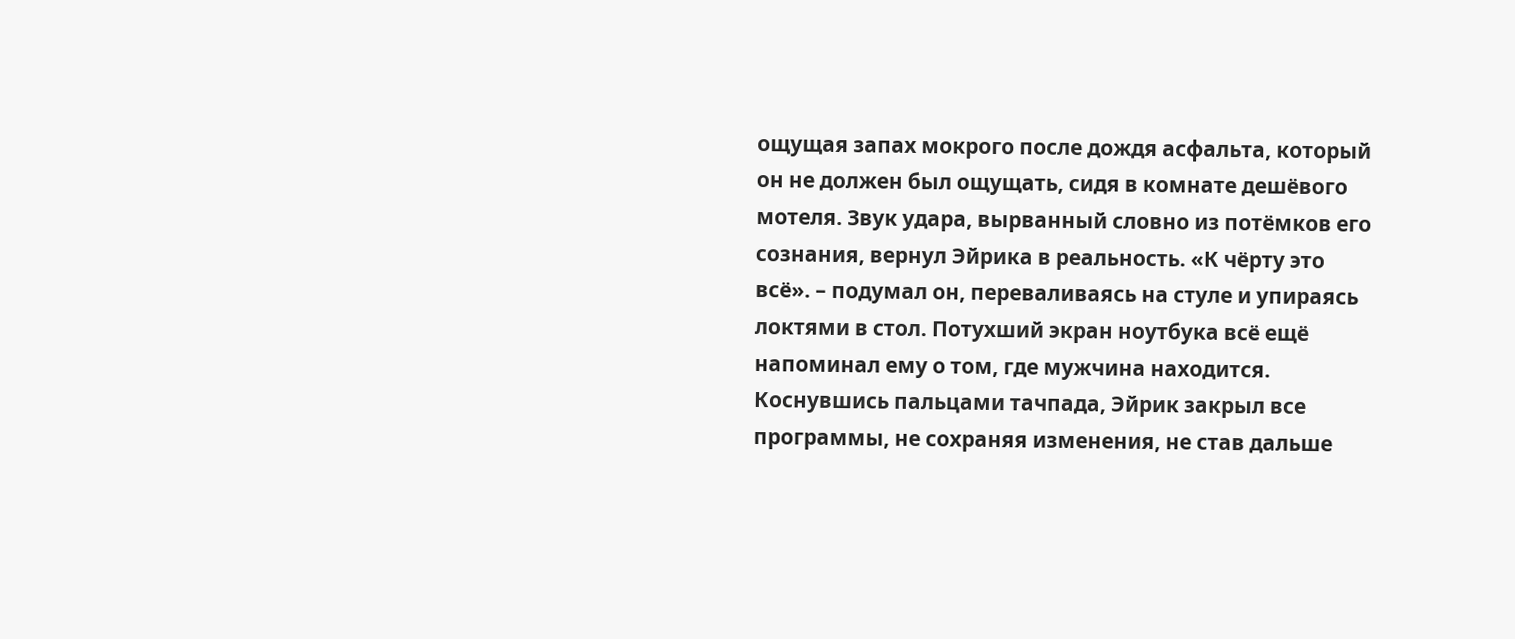ощущая запах мокрого после дождя асфальта, который он не должен был ощущать, сидя в комнате дешёвого мотеля. Звук удара, вырванный словно из потёмков его сознания, вернул Эйрика в реальность. «К чёрту это всё». – подумал он, переваливаясь на стуле и упираясь локтями в стол. Потухший экран ноутбука всё ещё напоминал ему о том, где мужчина находится. Коснувшись пальцами тачпада, Эйрик закрыл все программы, не сохраняя изменения, не став дальше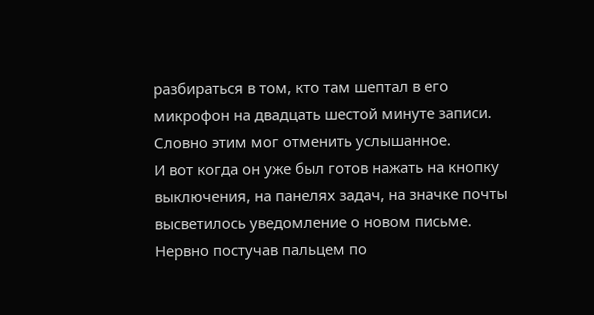разбираться в том, кто там шептал в его микрофон на двадцать шестой минуте записи. Словно этим мог отменить услышанное.
И вот когда он уже был готов нажать на кнопку выключения, на панелях задач, на значке почты высветилось уведомление о новом письме. Нервно постучав пальцем по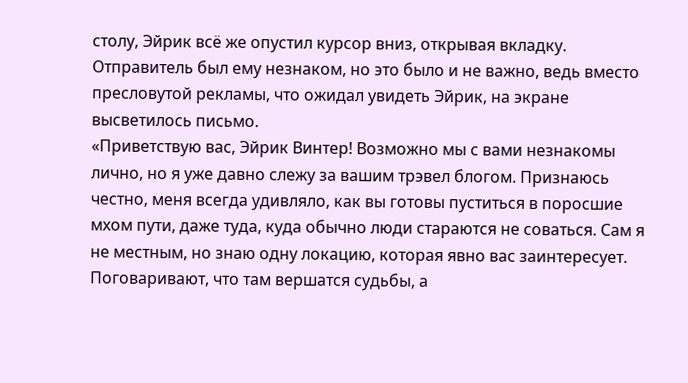столу, Эйрик всё же опустил курсор вниз, открывая вкладку. Отправитель был ему незнаком, но это было и не важно, ведь вместо пресловутой рекламы, что ожидал увидеть Эйрик, на экране высветилось письмо.
«Приветствую вас, Эйрик Винтер! Возможно мы с вами незнакомы лично, но я уже давно слежу за вашим трэвел блогом. Признаюсь честно, меня всегда удивляло, как вы готовы пуститься в поросшие мхом пути, даже туда, куда обычно люди стараются не соваться. Сам я не местным, но знаю одну локацию, которая явно вас заинтересует. Поговаривают, что там вершатся судьбы, а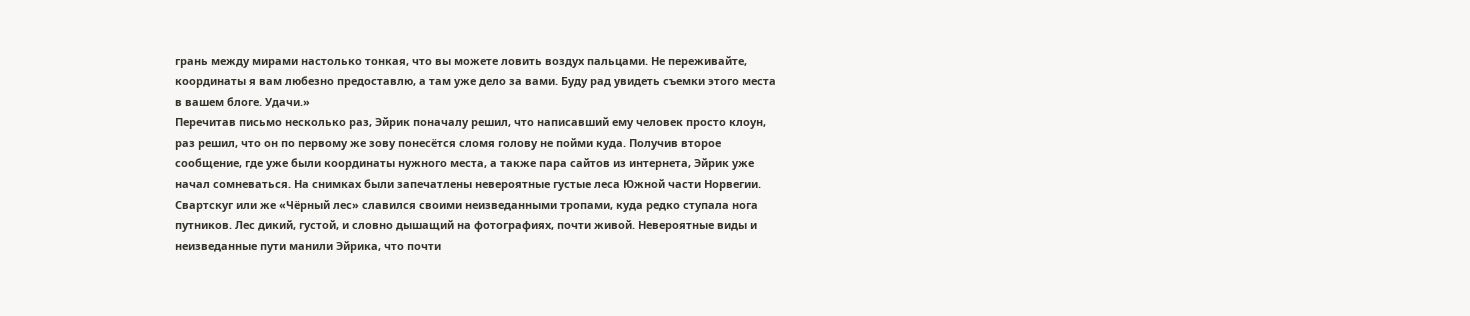грань между мирами настолько тонкая, что вы можете ловить воздух пальцами. Не переживайте, координаты я вам любезно предоставлю, а там уже дело за вами. Буду рад увидеть съемки этого места в вашем блоге. Удачи.»
Перечитав письмо несколько раз, Эйрик поначалу решил, что написавший ему человек просто клоун, раз решил, что он по первому же зову понесётся сломя голову не пойми куда. Получив второе сообщение, где уже были координаты нужного места, а также пара сайтов из интернета, Эйрик уже начал сомневаться. На снимках были запечатлены невероятные густые леса Южной части Норвегии. Свартскуг или же «Чёрный лес» славился своими неизведанными тропами, куда редко ступала нога путников. Лес дикий, густой, и словно дышащий на фотографиях, почти живой. Невероятные виды и неизведанные пути манили Эйрика, что почти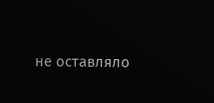не оставляло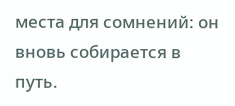места для сомнений: он вновь собирается в путь.